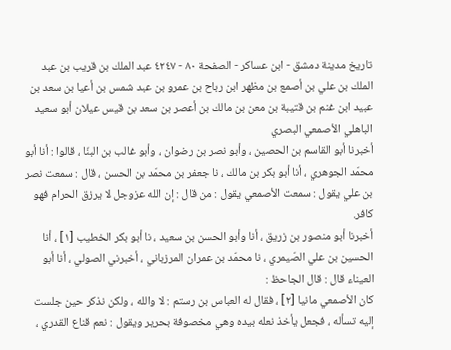تاريخ مدينة دمشق - ابن عساكر - الصفحة ٨٠ - ٤٢٤٧ عبد الملك بن قريب بن عبد الملك بن علي بن أصمع بن مظهر ابن رباح بن عمرو بن عبد شمس بن أعيا بن سعد بن عبيد ابن غنم بن قتيبة بن معن بن مالك بن أعصر بن سعد بن قيس عيلان أبو سعيد الباهلي الأصمعي البصري
أخبرنا أبو القاسم بن الحصين ، وأبو نصر بن رضوان ، وأبو غالب بن البنّا ، قالوا : أنا أبو محمّد الجوهري ، أنا أبو بكر بن مالك ، نا جعفر بن محمّد بن الحسن ، قال : سمعت نصر بن علي يقول : سمعت الأصمعي يقول : من قال : إن الله عزوجل لا يرزق الحرام فهو كافر.
أخبرنا أبو منصور بن زريق ، أنا وأبو الحسن بن سعيد ، نا أبو بكر الخطيب [١] ، أنا الحسين بن علي الصّيمري ، نا محمّد بن عمران المرزباني ، أخبرني الصولي ، أنا أبو العيناء قال : قال الجاحظ :
كان الأصمعي مانيا [٢] ، فقال له العباس بن رستم : لا والله ، ولكن نذكر حين جلست إليه تسأله ، فجعل يأخذ نعله بيده وهي مخصوفة بحرير ويقول : نعم قناع القدري ،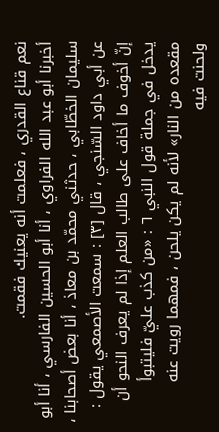نعم قناع القدري ، فعلمت أنه يعنيك فقمت.
أخبرنا أبو عبد الله الفراوي ، أنا أبو الحسين الفارسي ، أنا أبو سليمان الخطّابي ، حدثني محمّد بن معاذ ، أنا بعض أصحابنا ، عن أبي داود السّنجي ، قال [٣] : سمعت الأصمعي يقول : إنّ أخوف ما أخاف على طالب العلم إذا لم يعرف النحو أن يدخل في جملة قول النبي ٦ : «من كذب عليّ فليتبوأ مقعده من النار» لأنه لم يكن يلحن ، فمهما رويت عنه ولحنت فيه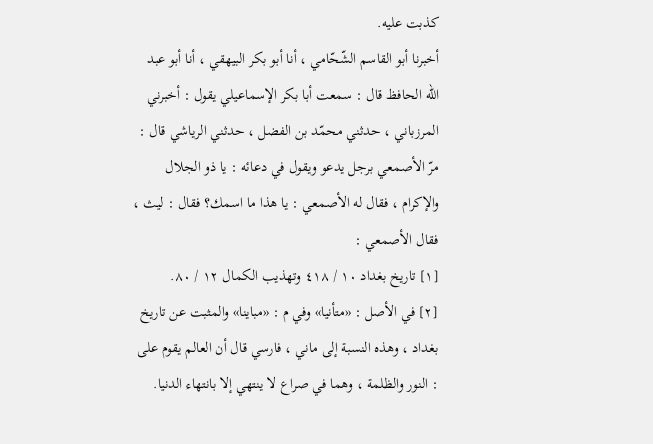كذبت عليه.
أخبرنا أبو القاسم الشّحّامي ، أنا أبو بكر البيهقي ، أنا أبو عبد الله الحافظ قال : سمعت أبا بكر الإسماعيلي يقول : أخبرني المرزباني ، حدثني محمّد بن الفضل ، حدثني الرياشي قال :
مرّ الأصمعي برجل يدعو ويقول في دعائه : يا ذو الجلال والإكرام ، فقال له الأصمعي : يا هذا ما اسمك؟ فقال : ليث ، فقال الأصمعي :
[١] تاريخ بغداد ١٠ / ٤١٨ وتهذيب الكمال ١٢ / ٨٠.
[٢] في الأصل : «متأنيا» وفي م : «مباينا» والمثبت عن تاريخ بغداد ، وهذه النسبة إلى ماني ، فارسي قال أن العالم يقوم على : النور والظلمة ، وهما في صراع لا ينتهي إلا بانتهاء الدنيا.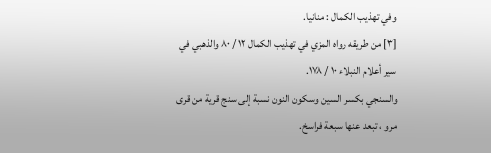وفي تهذيب الكمال : منانيا.
[٣] من طريقه رواه المزي في تهذيب الكمال ١٢ / ٨٠ والذهبي في سير أعلام النبلاء ١٠ / ١٧٨.
والسنجي بكسر السين وسكون النون نسبة إلى سنج قرية من قرى مرو ، تبعد عنها سبعة فراسخ.